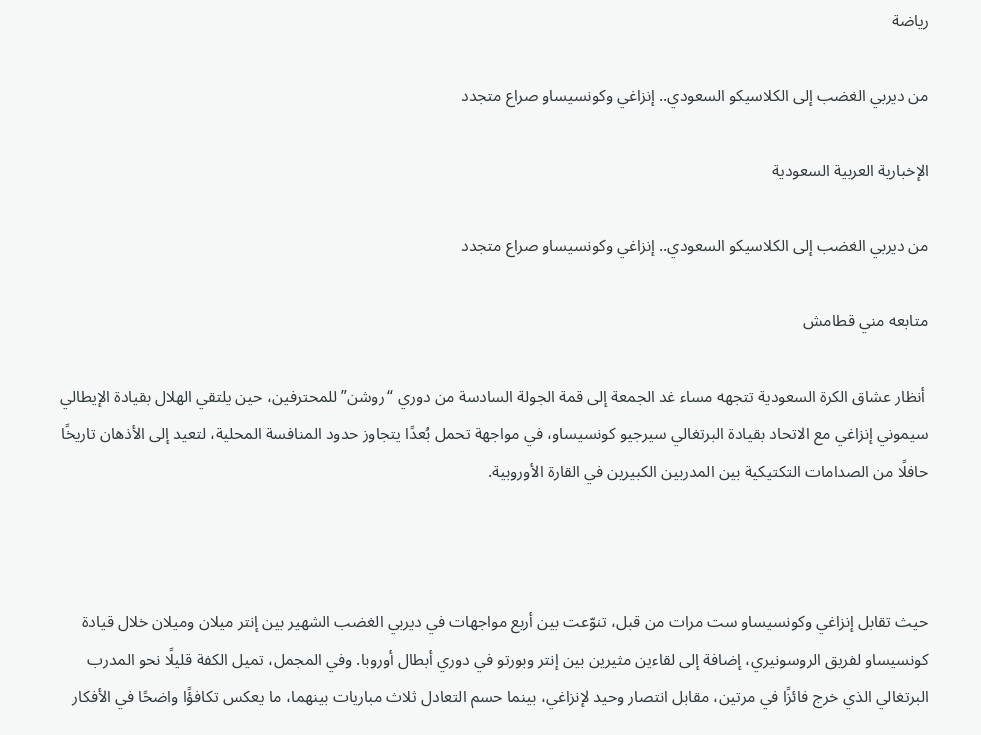رياضة

من ديربي الغضب إلى الكلاسيكو السعودي.. إنزاغي وكونسيساو صراع متجدد

الإخبارية العربية السعودية

من ديربي الغضب إلى الكلاسيكو السعودي.. إنزاغي وكونسيساو صراع متجدد

متابعه مني قطامش

 أنظار عشاق الكرة السعودية تتجهه مساء غد الجمعة إلى قمة الجولة السادسة من دوري “روشن” للمحترفين، حين يلتقي الهلال بقيادة الإيطالي سيموني إنزاغي مع الاتحاد بقيادة البرتغالي سيرجيو كونسيساو، في مواجهة تحمل بُعدًا يتجاوز حدود المنافسة المحلية، لتعيد إلى الأذهان تاريخًا حافلًا من الصدامات التكتيكية بين المدربين الكبيرين في القارة الأوروبية.



حيث تقابل إنزاغي وكونسيساو ست مرات من قبل، تنوّعت بين أربع مواجهات في ديربي الغضب الشهير بين إنتر ميلان وميلان خلال قيادة كونسيساو لفريق الروسونيري، إضافة إلى لقاءين مثيرين بين إنتر وبورتو في دوري أبطال أوروبا. وفي المجمل، تميل الكفة قليلًا نحو المدرب البرتغالي الذي خرج فائزًا في مرتين، مقابل انتصار وحيد لإنزاغي، بينما حسم التعادل ثلاث مباريات بينهما، ما يعكس تكافؤًا واضحًا في الأفكار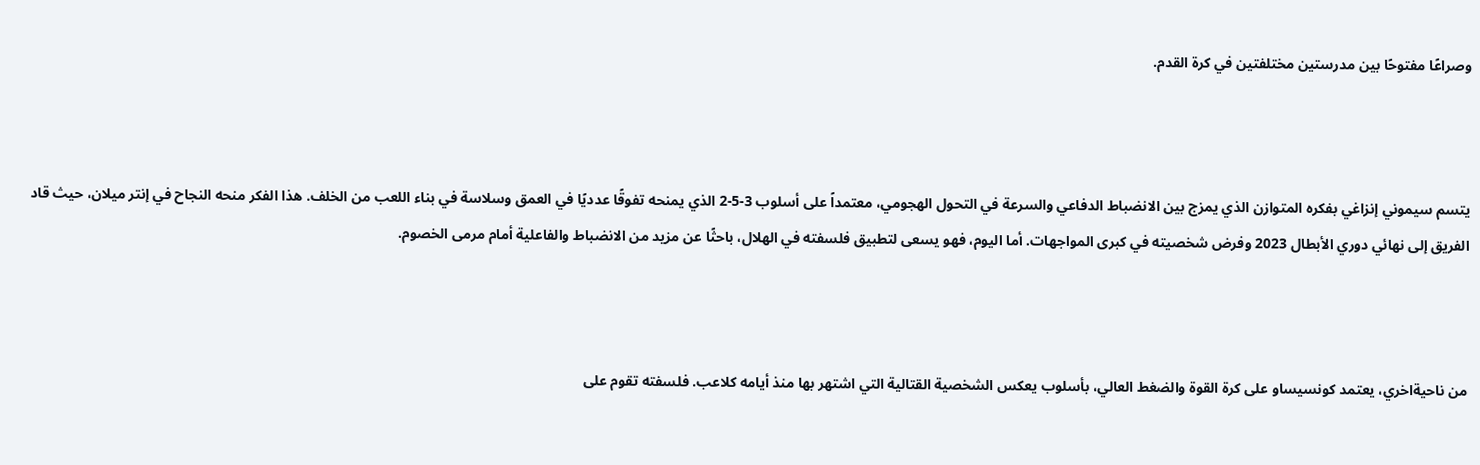وصراعًا مفتوحًا بين مدرستين مختلفتين في كرة القدم.



يتسم سيموني إنزاغي بفكره المتوازن الذي يمزج بين الانضباط الدفاعي والسرعة في التحول الهجومي، معتمداً على أسلوب 3-5-2 الذي يمنحه تفوقًا عدديًا في العمق وسلاسة في بناء اللعب من الخلف. هذا الفكر منحه النجاح في إنتر ميلان، حيث قاد الفريق إلى نهائي دوري الأبطال 2023 وفرض شخصيته في كبرى المواجهات. أما اليوم، فهو يسعى لتطبيق فلسفته في الهلال، باحثًا عن مزيد من الانضباط والفاعلية أمام مرمى الخصوم.



من ناحيةاخري، يعتمد كونسيساو على كرة القوة والضغط العالي، بأسلوب يعكس الشخصية القتالية التي اشتهر بها منذ أيامه كلاعب. فلسفته تقوم على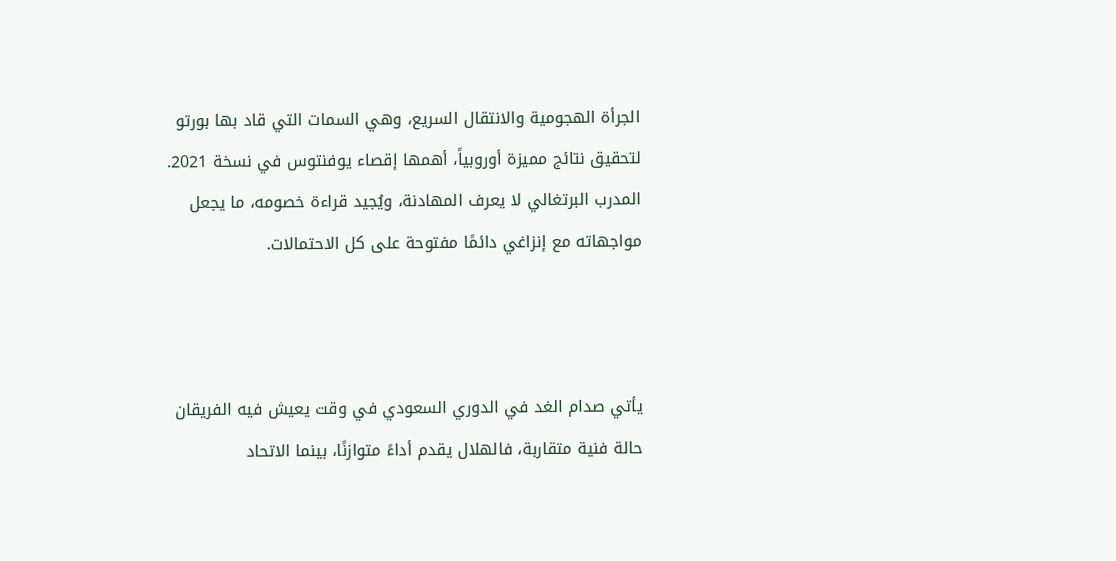الجرأة الهجومية والانتقال السريع، وهي السمات التي قاد بها بورتو لتحقيق نتائج مميزة أوروبياً، أهمها إقصاء يوفنتوس في نسخة 2021. المدرب البرتغالي لا يعرف المهادنة، ويُجيد قراءة خصومه، ما يجعل مواجهاته مع إنزاغي دائمًا مفتوحة على كل الاحتمالات.



يأتي صدام الغد في الدوري السعودي في وقت يعيش فيه الفريقان حالة فنية متقاربة، فالهلال يقدم أداءً متوازنًا، بينما الاتحاد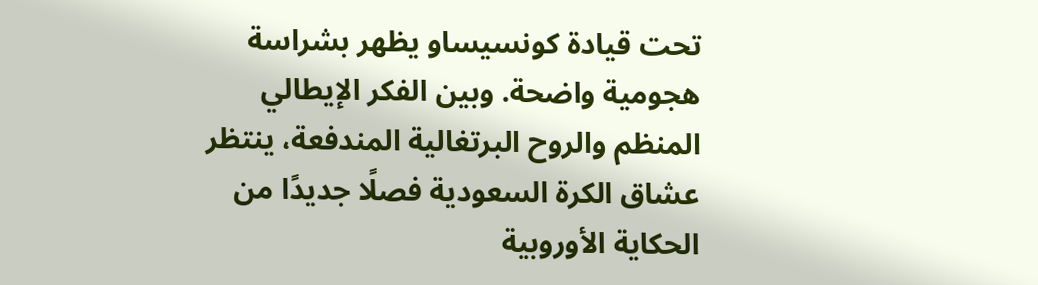تحت قيادة كونسيساو يظهر بشراسة هجومية واضحة. وبين الفكر الإيطالي المنظم والروح البرتغالية المندفعة، ينتظر عشاق الكرة السعودية فصلًا جديدًا من الحكاية الأوروبية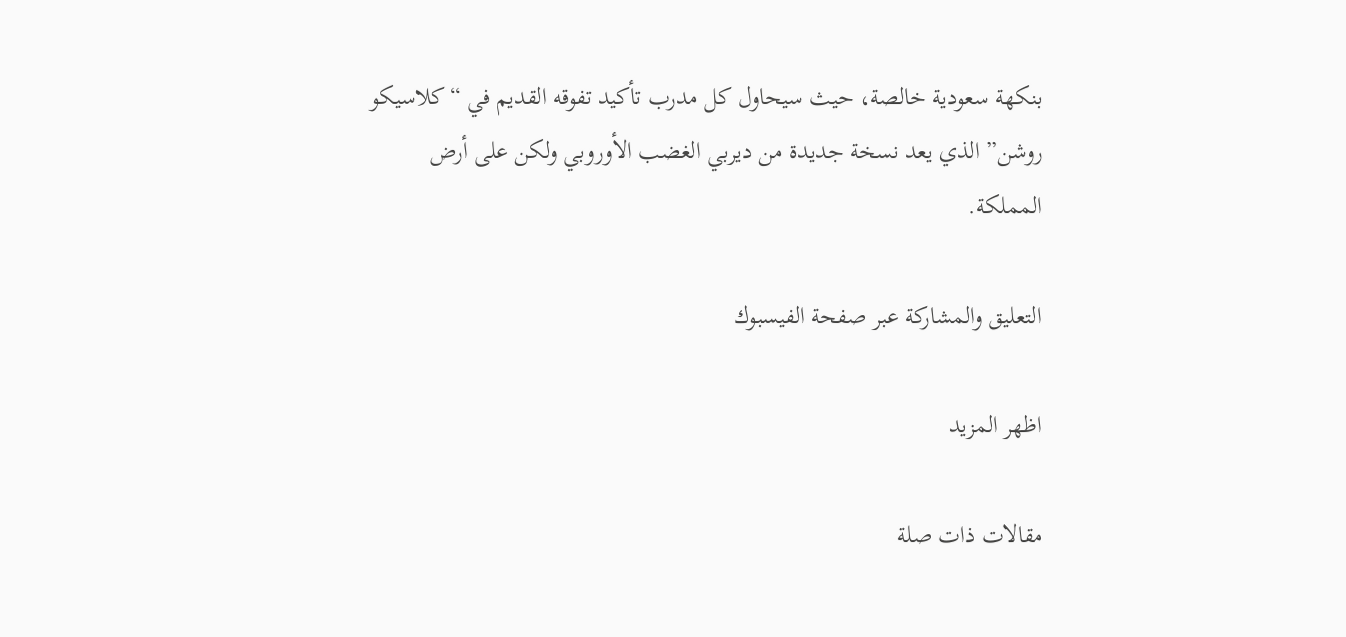بنكهة سعودية خالصة، حيث سيحاول كل مدرب تأكيد تفوقه القديم في “كلاسيكو روشن” الذي يعد نسخة جديدة من ديربي الغضب الأوروبي ولكن على أرض المملكة.

التعليق والمشاركة عبر صفحة الفيسبوك

اظهر المزيد

مقالات ذات صلة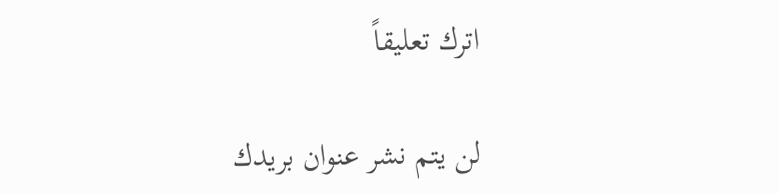اترك تعليقاً

لن يتم نشر عنوان بريدك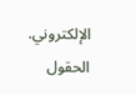الإلكتروني. الحقول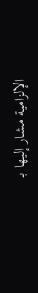الإلزامية مشار إليها بـ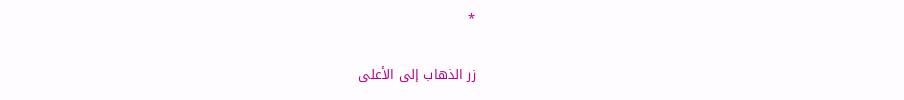*

زر الذهاب إلى الأعلى